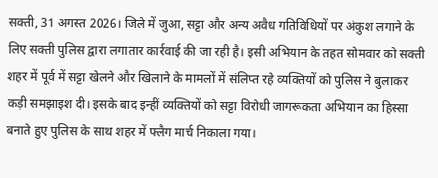सक्ती, 31 अगस्त 2026। जिले में जुआ, सट्टा और अन्य अवैध गतिविधियों पर अंकुश लगाने के लिए सक्ती पुलिस द्वारा लगातार कार्रवाई की जा रही है। इसी अभियान के तहत सोमवार को सक्ती शहर में पूर्व में सट्टा खेलने और खिलाने के मामलों में संलिप्त रहे व्यक्तियों को पुलिस ने बुलाकर कड़ी समझाइश दी। इसके बाद इन्हीं व्यक्तियों को सट्टा विरोधी जागरूकता अभियान का हिस्सा बनाते हुए पुलिस के साथ शहर में फ्लैग मार्च निकाला गया।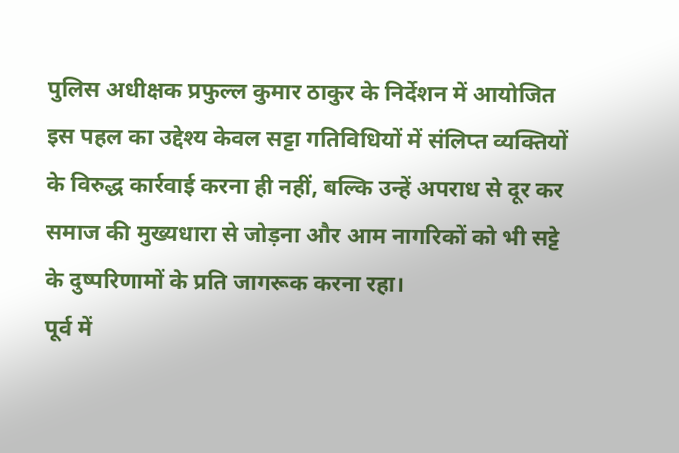पुलिस अधीक्षक प्रफुल्ल कुमार ठाकुर के निर्देशन में आयोजित इस पहल का उद्देश्य केवल सट्टा गतिविधियों में संलिप्त व्यक्तियों के विरुद्ध कार्रवाई करना ही नहीं, बल्कि उन्हें अपराध से दूर कर समाज की मुख्यधारा से जोड़ना और आम नागरिकों को भी सट्टे के दुष्परिणामों के प्रति जागरूक करना रहा।
पूर्व में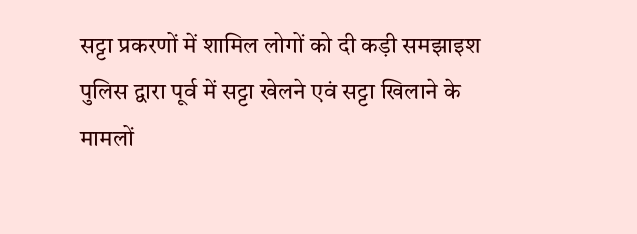सट्टा प्रकरणों में शामिल लोगों को दी कड़ी समझाइश
पुलिस द्वारा पूर्व में सट्टा खेलने एवं सट्टा खिलाने के मामलों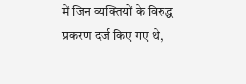में जिन व्यक्तियों के विरुद्ध प्रकरण दर्ज किए गए थे,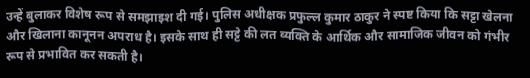उन्हें बुलाकर विशेष रूप से समझाइश दी गई। पुलिस अधीक्षक प्रफुल्ल कुमार ठाकुर ने स्पष्ट किया कि सट्टा खेलना और खिलाना कानूनन अपराध है। इसके साथ ही सट्टे की लत व्यक्ति के आर्थिक और सामाजिक जीवन को गंभीर रूप से प्रभावित कर सकती है।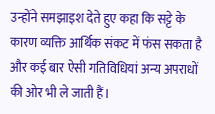उन्होंने समझाइश देते हुए कहा कि सट्टे के कारण व्यक्ति आर्थिक संकट में फंस सकता है और कई बार ऐसी गतिविधियां अन्य अपराधों की ओर भी ले जाती हैं।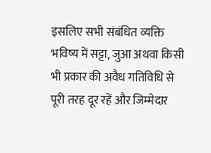इसलिए सभी संबंधित व्यक्ति भविष्य में सट्टा, जुआ अथवा किसी भी प्रकार की अवैध गतिविधि से पूरी तरह दूर रहें और जिम्मेदार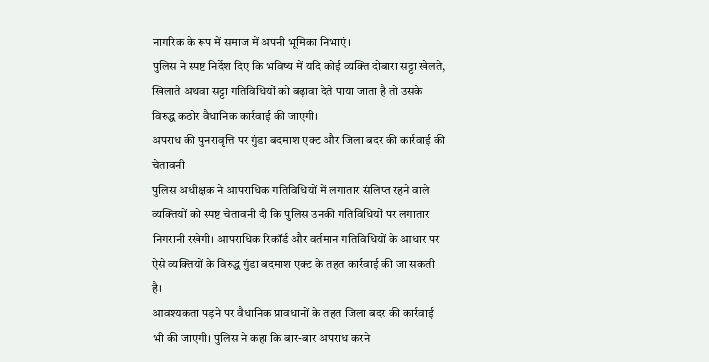नागरिक के रूप में समाज में अपनी भूमिका निभाएं।
पुलिस ने स्पष्ट निर्देश दिए कि भविष्य में यदि कोई व्यक्ति दोबारा सट्टा खेलते, खिलाते अथवा सट्टा गतिविधियों को बढ़ावा देते पाया जाता है तो उसके विरुद्ध कठोर वैधानिक कार्रवाई की जाएगी।
अपराध की पुनरावृत्ति पर गुंडा बदमाश एक्ट और जिला बदर की कार्रवाई की चेतावनी
पुलिस अधीक्षक ने आपराधिक गतिविधियों में लगातार संलिप्त रहने वाले व्यक्तियों को स्पष्ट चेतावनी दी कि पुलिस उनकी गतिविधियों पर लगातार निगरानी रखेगी। आपराधिक रिकॉर्ड और वर्तमान गतिविधियों के आधार पर ऐसे व्यक्तियों के विरुद्ध गुंडा बदमाश एक्ट के तहत कार्रवाई की जा सकती है।
आवश्यकता पड़ने पर वैधानिक प्रावधानों के तहत जिला बदर की कार्रवाई भी की जाएगी। पुलिस ने कहा कि बार-बार अपराध करने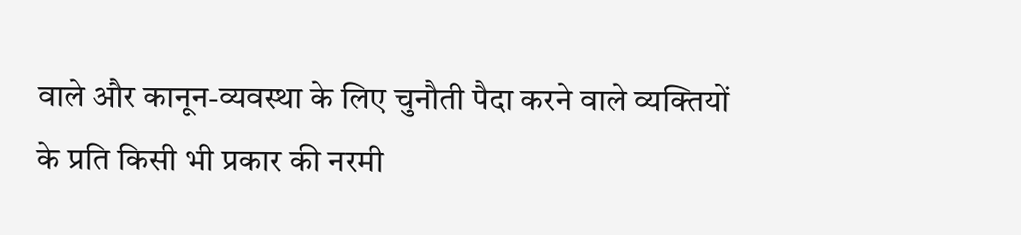वाले और कानून-व्यवस्था के लिए चुनौती पैदा करने वाले व्यक्तियों के प्रति किसी भी प्रकार की नरमी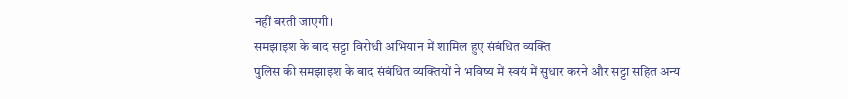नहीं बरती जाएगी।
समझाइश के बाद सट्टा विरोधी अभियान में शामिल हुए संबंधित व्यक्ति
पुलिस की समझाइश के बाद संबंधित व्यक्तियों ने भविष्य में स्वयं में सुधार करने और सट्टा सहित अन्य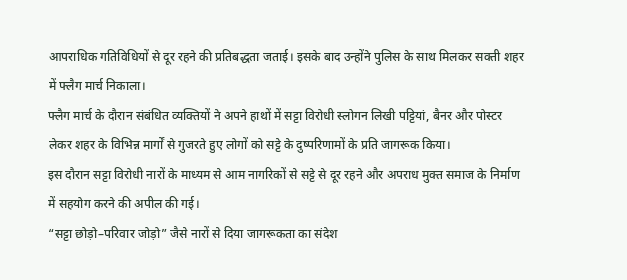आपराधिक गतिविधियों से दूर रहने की प्रतिबद्धता जताई। इसके बाद उन्होंने पुलिस के साथ मिलकर सक्ती शहर में फ्लैग मार्च निकाला।
फ्लैग मार्च के दौरान संबंधित व्यक्तियों ने अपने हाथों में सट्टा विरोधी स्लोगन लिखी पट्टियां, बैनर और पोस्टर लेकर शहर के विभिन्न मार्गों से गुजरते हुए लोगों को सट्टे के दुष्परिणामों के प्रति जागरूक किया।
इस दौरान सट्टा विरोधी नारों के माध्यम से आम नागरिकों से सट्टे से दूर रहने और अपराध मुक्त समाज के निर्माण में सहयोग करने की अपील की गई।
“सट्टा छोड़ो–परिवार जोड़ो” जैसे नारों से दिया जागरूकता का संदेश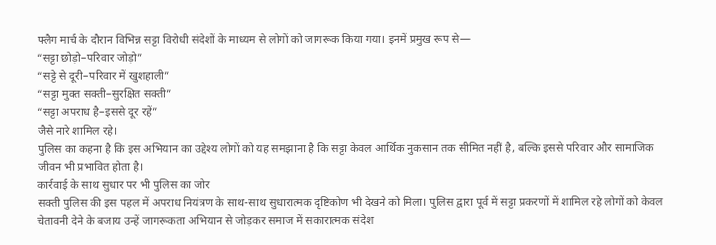फ्लैग मार्च के दौरान विभिन्न सट्टा विरोधी संदेशों के माध्यम से लोगों को जागरूक किया गया। इनमें प्रमुख रूप से—
“सट्टा छोड़ो–परिवार जोड़ो”
“सट्टे से दूरी–परिवार में खुशहाली”
“सट्टा मुक्त सक्ती–सुरक्षित सक्ती”
“सट्टा अपराध है–इससे दूर रहें”
जैसे नारे शामिल रहे।
पुलिस का कहना है कि इस अभियान का उद्देश्य लोगों को यह समझाना है कि सट्टा केवल आर्थिक नुकसान तक सीमित नहीं है, बल्कि इससे परिवार और सामाजिक जीवन भी प्रभावित होता है।
कार्रवाई के साथ सुधार पर भी पुलिस का जोर
सक्ती पुलिस की इस पहल में अपराध नियंत्रण के साथ-साथ सुधारात्मक दृष्टिकोण भी देखने को मिला। पुलिस द्वारा पूर्व में सट्टा प्रकरणों में शामिल रहे लोगों को केवल चेतावनी देने के बजाय उन्हें जागरूकता अभियान से जोड़कर समाज में सकारात्मक संदेश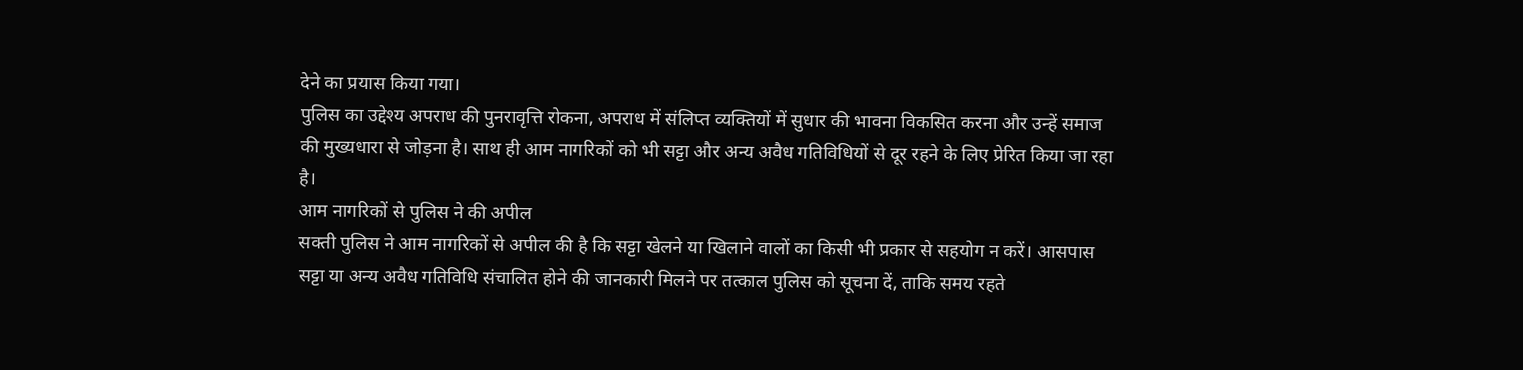देने का प्रयास किया गया।
पुलिस का उद्देश्य अपराध की पुनरावृत्ति रोकना, अपराध में संलिप्त व्यक्तियों में सुधार की भावना विकसित करना और उन्हें समाज की मुख्यधारा से जोड़ना है। साथ ही आम नागरिकों को भी सट्टा और अन्य अवैध गतिविधियों से दूर रहने के लिए प्रेरित किया जा रहा है।
आम नागरिकों से पुलिस ने की अपील
सक्ती पुलिस ने आम नागरिकों से अपील की है कि सट्टा खेलने या खिलाने वालों का किसी भी प्रकार से सहयोग न करें। आसपास सट्टा या अन्य अवैध गतिविधि संचालित होने की जानकारी मिलने पर तत्काल पुलिस को सूचना दें, ताकि समय रहते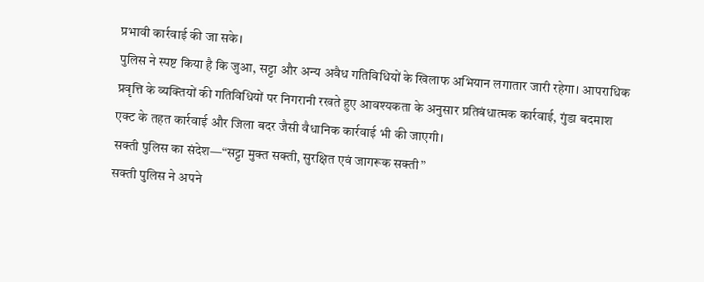प्रभावी कार्रवाई की जा सके।
पुलिस ने स्पष्ट किया है कि जुआ, सट्टा और अन्य अवैध गतिविधियों के खिलाफ अभियान लगातार जारी रहेगा। आपराधिक प्रवृत्ति के व्यक्तियों की गतिविधियों पर निगरानी रखते हुए आवश्यकता के अनुसार प्रतिबंधात्मक कार्रवाई, गुंडा बदमाश एक्ट के तहत कार्रवाई और जिला बदर जैसी वैधानिक कार्रवाई भी की जाएगी।
सक्ती पुलिस का संदेश—“सट्टा मुक्त सक्ती, सुरक्षित एवं जागरूक सक्ती”
सक्ती पुलिस ने अपने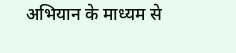अभियान के माध्यम से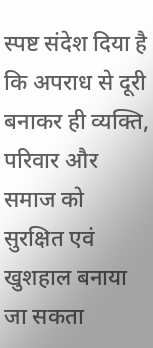स्पष्ट संदेश दिया है कि अपराध से दूरी बनाकर ही व्यक्ति, परिवार और समाज को सुरक्षित एवं खुशहाल बनाया जा सकता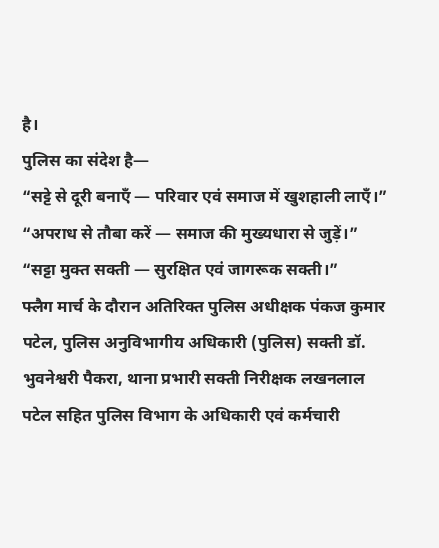है।
पुलिस का संदेश है—
“सट्टे से दूरी बनाएँ — परिवार एवं समाज में खुशहाली लाएँ।”
“अपराध से तौबा करें — समाज की मुख्यधारा से जुड़ें।”
“सट्टा मुक्त सक्ती — सुरक्षित एवं जागरूक सक्ती।”
फ्लैग मार्च के दौरान अतिरिक्त पुलिस अधीक्षक पंकज कुमार पटेल, पुलिस अनुविभागीय अधिकारी (पुलिस) सक्ती डॉ. भुवनेश्वरी पैकरा, थाना प्रभारी सक्ती निरीक्षक लखनलाल पटेल सहित पुलिस विभाग के अधिकारी एवं कर्मचारी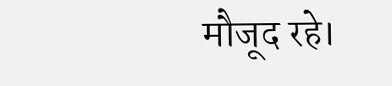मौजूद रहे।